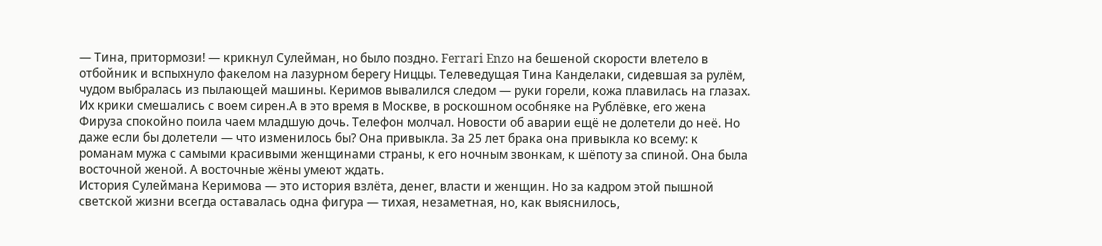— Тина, притормози! — крикнул Сулейман, но было поздно. Ferrari Enzo на бешеной скорости влетело в отбойник и вспыхнуло факелом на лазурном берегу Ниццы. Телеведущая Тина Канделаки, сидевшая за рулём, чудом выбралась из пылающей машины. Керимов вывалился следом — руки горели, кожа плавилась на глазах. Их крики смешались с воем сирен.А в это время в Москве, в роскошном особняке на Рублёвке, его жена Фируза спокойно поила чаем младшую дочь. Телефон молчал. Новости об аварии ещё не долетели до неё. Но даже если бы долетели — что изменилось бы? Она привыкла. За 25 лет брака она привыкла ко всему: к романам мужа с самыми красивыми женщинами страны, к его ночным звонкам, к шёпоту за спиной. Она была восточной женой. А восточные жёны умеют ждать.
История Сулеймана Керимова — это история взлёта, денег, власти и женщин. Но за кадром этой пышной светской жизни всегда оставалась одна фигура — тихая, незаметная, но, как выяснилось,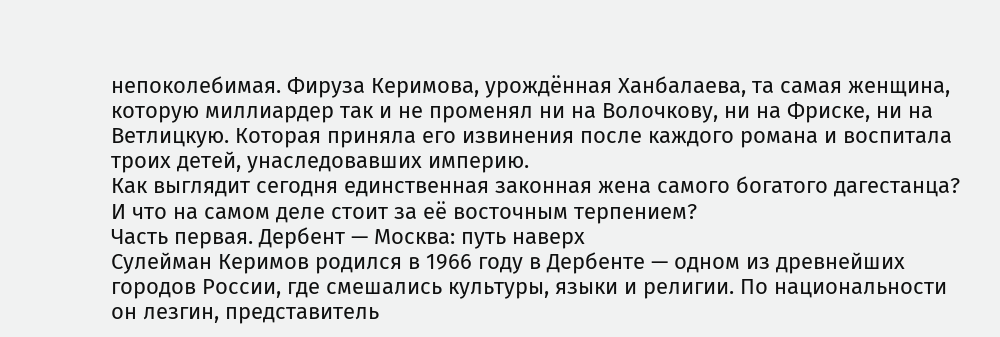непоколебимая. Фируза Керимова, урождённая Ханбалаева, та самая женщина, которую миллиардер так и не променял ни на Волочкову, ни на Фриске, ни на Ветлицкую. Которая приняла его извинения после каждого романа и воспитала троих детей, унаследовавших империю.
Как выглядит сегодня единственная законная жена самого богатого дагестанца? И что на самом деле стоит за её восточным терпением?
Часть первая. Дербент — Москва: путь наверх
Сулейман Керимов родился в 1966 году в Дербенте — одном из древнейших городов России, где смешались культуры, языки и религии. По национальности он лезгин, представитель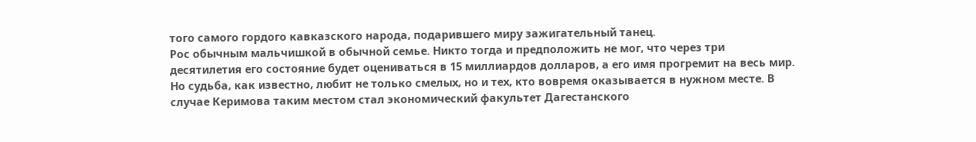того самого гордого кавказского народа, подарившего миру зажигательный танец.
Рос обычным мальчишкой в обычной семье. Никто тогда и предположить не мог, что через три десятилетия его состояние будет оцениваться в 15 миллиардов долларов, а его имя прогремит на весь мир.
Но судьба, как известно, любит не только смелых, но и тех, кто вовремя оказывается в нужном месте. В случае Керимова таким местом стал экономический факультет Дагестанского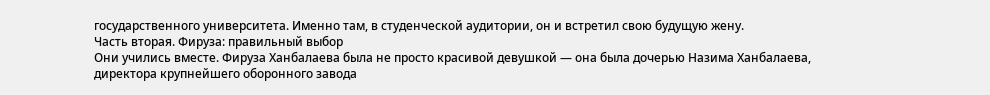государственного университета. Именно там, в студенческой аудитории, он и встретил свою будущую жену.
Часть вторая. Фируза: правильный выбор
Они учились вместе. Фируза Ханбалаева была не просто красивой девушкой — она была дочерью Назима Ханбалаева, директора крупнейшего оборонного завода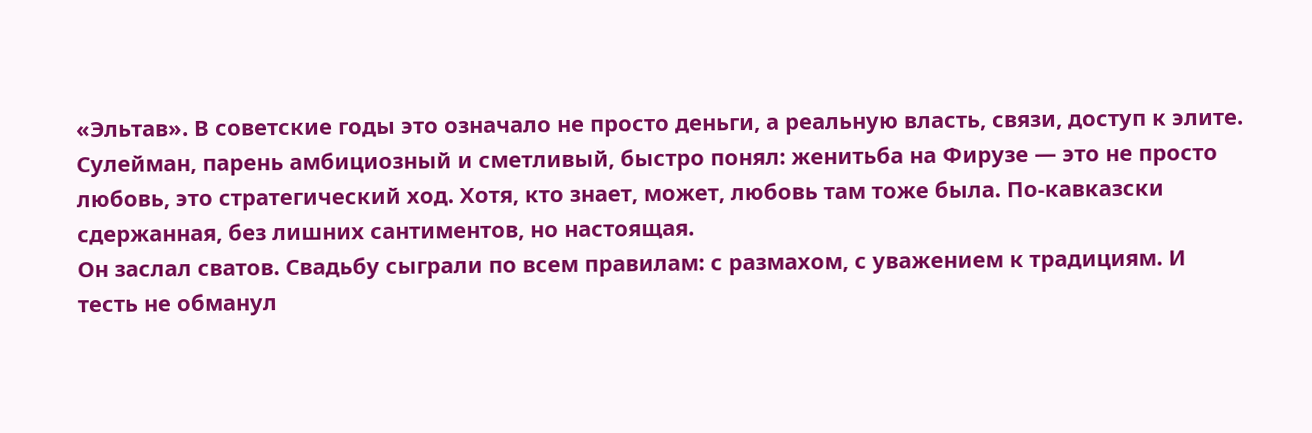«Эльтав». В советские годы это означало не просто деньги, а реальную власть, связи, доступ к элите.
Сулейман, парень амбициозный и сметливый, быстро понял: женитьба на Фирузе — это не просто любовь, это стратегический ход. Хотя, кто знает, может, любовь там тоже была. По-кавказски сдержанная, без лишних сантиментов, но настоящая.
Он заслал сватов. Свадьбу сыграли по всем правилам: с размахом, с уважением к традициям. И тесть не обманул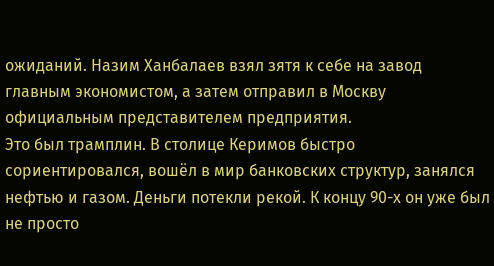ожиданий. Назим Ханбалаев взял зятя к себе на завод главным экономистом, а затем отправил в Москву официальным представителем предприятия.
Это был трамплин. В столице Керимов быстро сориентировался, вошёл в мир банковских структур, занялся нефтью и газом. Деньги потекли рекой. К концу 90-х он уже был не просто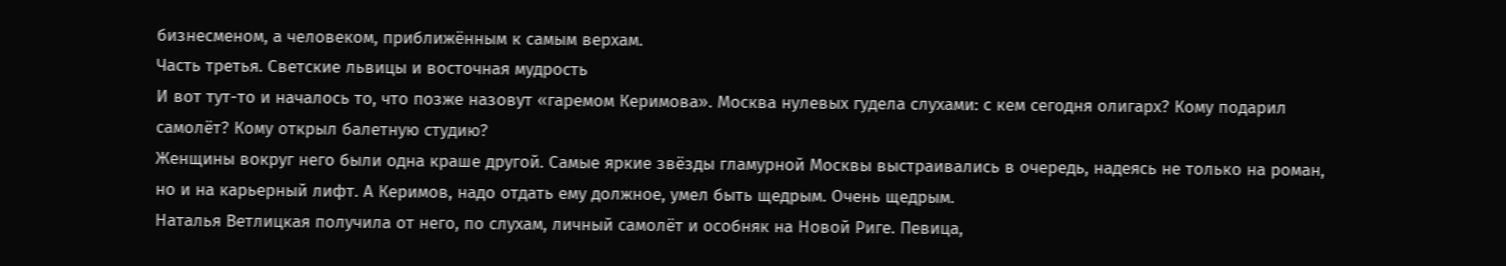бизнесменом, а человеком, приближённым к самым верхам.
Часть третья. Светские львицы и восточная мудрость
И вот тут-то и началось то, что позже назовут «гаремом Керимова». Москва нулевых гудела слухами: с кем сегодня олигарх? Кому подарил самолёт? Кому открыл балетную студию?
Женщины вокруг него были одна краше другой. Самые яркие звёзды гламурной Москвы выстраивались в очередь, надеясь не только на роман, но и на карьерный лифт. А Керимов, надо отдать ему должное, умел быть щедрым. Очень щедрым.
Наталья Ветлицкая получила от него, по слухам, личный самолёт и особняк на Новой Риге. Певица,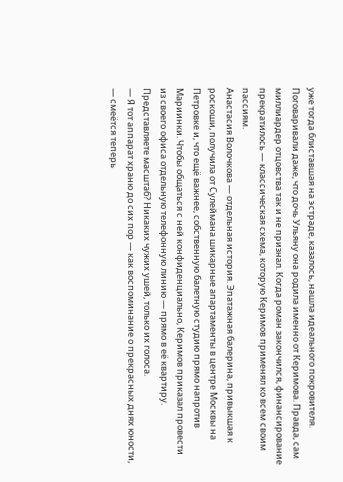уже тогда блиставшая на эстраде, казалось, нашла идеального покровителя. Поговаривали даже, что дочь Ульяну она родила именно от Керимова. Правда, сам миллиардер отцовства так и не признал. Когда роман закончился, финансирование прекратилось — классическая схема, которую Керимов применял ко всем своим пассиям.
Анастасия Волочкова — отдельная история. Эпатажная балерина, привыкшая к роскоши, получила от Сулеймана шикарные апартаменты в центре Москвы на Петровке и, что ещё важнее, собственную балетную студию прямо напротив Мариинки. Чтобы общаться с ней конфиденциально, Керимов приказал провести из своего офиса отдельную телефонную линию — прямо в её квартиру. Представляете масштаб? Никаких чужих ушей, только их голоса.
— Я тот аппарат храню до сих пор — как воспоминание о прекрасных днях юности, — смеётся теперь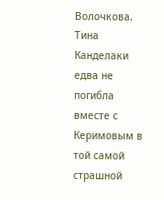Волочкова.
Тина Канделаки едва не погибла вместе с Керимовым в той самой страшной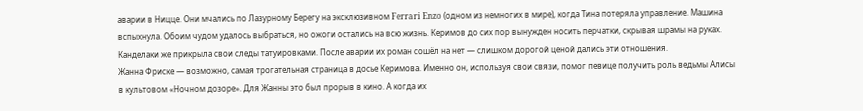аварии в Ницце. Они мчались по Лазурному Берегу на эксклюзивном Ferrari Enzo (одном из немногих в мире), когда Тина потеряла управление. Машина вспыхнула. Обоим чудом удалось выбраться, но ожоги остались на всю жизнь. Керимов до сих пор вынужден носить перчатки, скрывая шрамы на руках. Канделаки же прикрыла свои следы татуировками. После аварии их роман сошёл на нет — слишком дорогой ценой дались эти отношения.
Жанна Фриске — возможно, самая трогательная страница в досье Керимова. Именно он, используя свои связи, помог певице получить роль ведьмы Алисы в культовом «Ночном дозоре». Для Жанны это был прорыв в кино. А когда их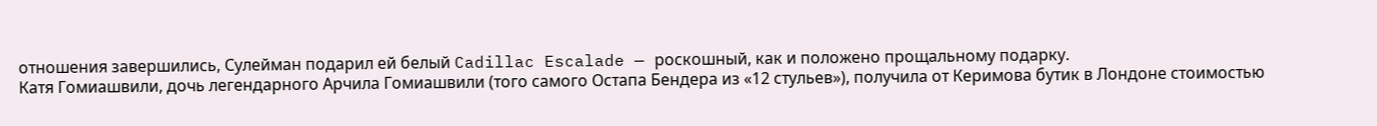отношения завершились, Сулейман подарил ей белый Cadillac Escalade — роскошный, как и положено прощальному подарку.
Катя Гомиашвили, дочь легендарного Арчила Гомиашвили (того самого Остапа Бендера из «12 стульев»), получила от Керимова бутик в Лондоне стоимостью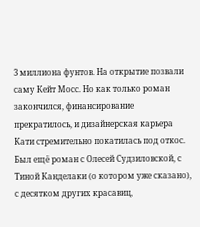3 миллиона фунтов. На открытие позвали саму Кейт Мосс. Но как только роман закончился, финансирование прекратилось, и дизайнерская карьера Кати стремительно покатилась под откос.
Был ещё роман с Олесей Судзиловской, с Тиной Канделаки (о котором уже сказано), с десятком других красавиц,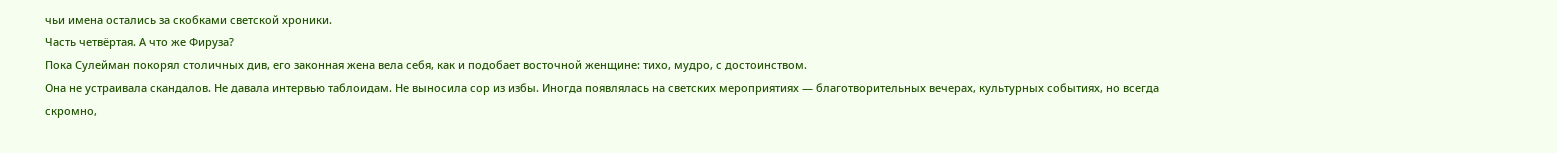чьи имена остались за скобками светской хроники.
Часть четвёртая. А что же Фируза?
Пока Сулейман покорял столичных див, его законная жена вела себя, как и подобает восточной женщине: тихо, мудро, с достоинством.
Она не устраивала скандалов. Не давала интервью таблоидам. Не выносила сор из избы. Иногда появлялась на светских мероприятиях — благотворительных вечерах, культурных событиях, но всегда скромно,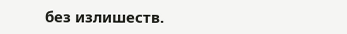без излишеств.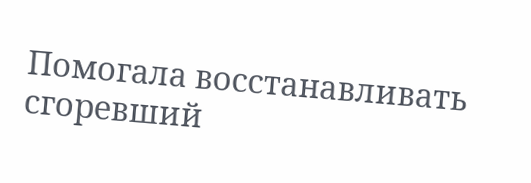Помогала восстанавливать сгоревший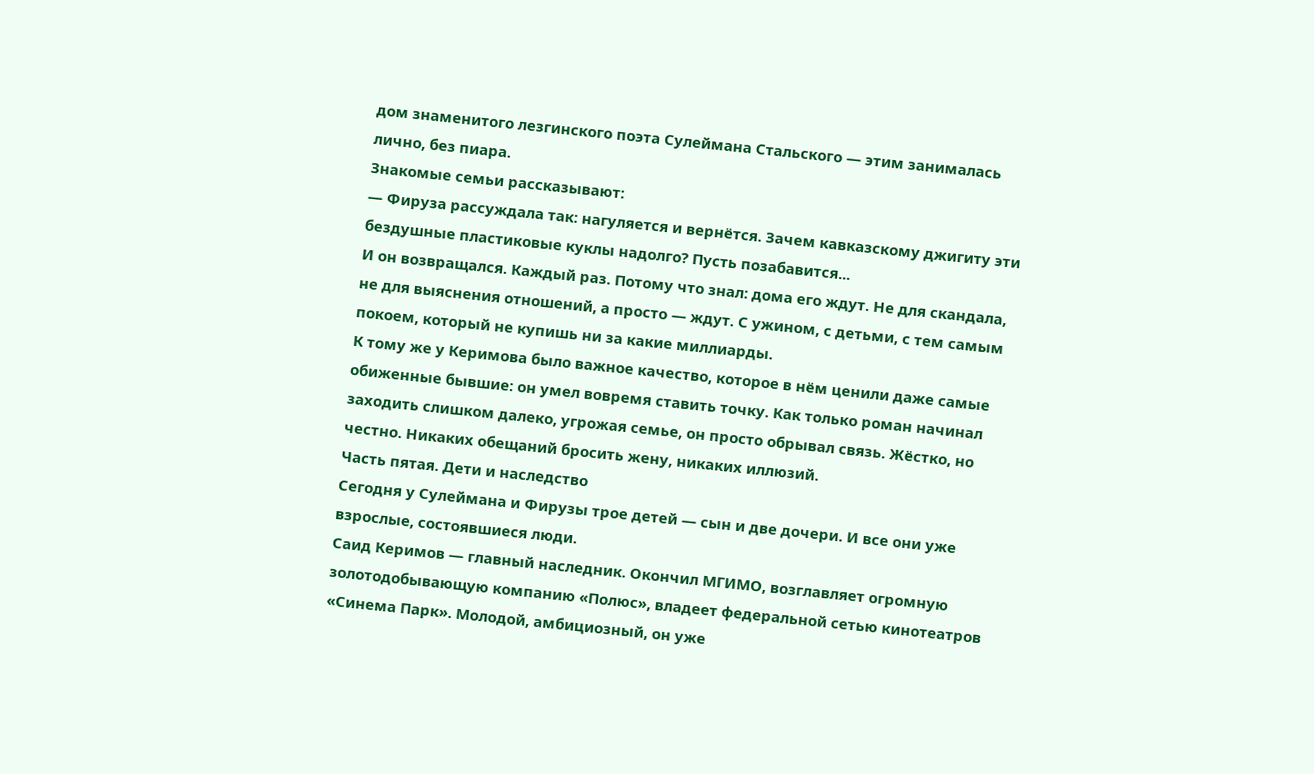дом знаменитого лезгинского поэта Сулеймана Стальского — этим занималась лично, без пиара.
Знакомые семьи рассказывают:
— Фируза рассуждала так: нагуляется и вернётся. Зачем кавказскому джигиту эти бездушные пластиковые куклы надолго? Пусть позабавится...
И он возвращался. Каждый раз. Потому что знал: дома его ждут. Не для скандала, не для выяснения отношений, а просто — ждут. С ужином, с детьми, с тем самым покоем, который не купишь ни за какие миллиарды.
К тому же у Керимова было важное качество, которое в нём ценили даже самые обиженные бывшие: он умел вовремя ставить точку. Как только роман начинал заходить слишком далеко, угрожая семье, он просто обрывал связь. Жёстко, но честно. Никаких обещаний бросить жену, никаких иллюзий.
Часть пятая. Дети и наследство
Сегодня у Сулеймана и Фирузы трое детей — сын и две дочери. И все они уже взрослые, состоявшиеся люди.
Саид Керимов — главный наследник. Окончил МГИМО, возглавляет огромную золотодобывающую компанию «Полюс», владеет федеральной сетью кинотеатров «Синема Парк». Молодой, амбициозный, он уже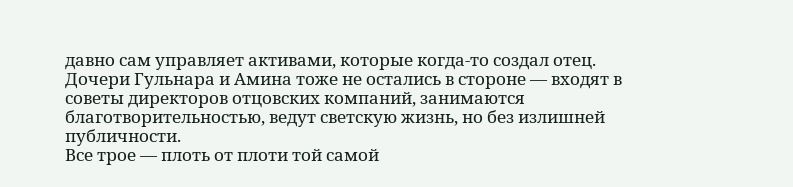давно сам управляет активами, которые когда-то создал отец.
Дочери Гульнара и Амина тоже не остались в стороне — входят в советы директоров отцовских компаний, занимаются благотворительностью, ведут светскую жизнь, но без излишней публичности.
Все трое — плоть от плоти той самой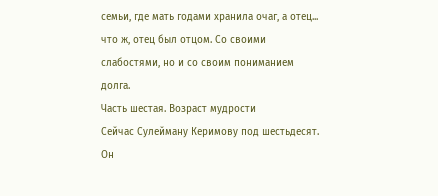семьи, где мать годами хранила очаг, а отец... что ж, отец был отцом. Со своими слабостями, но и со своим пониманием долга.
Часть шестая. Возраст мудрости
Сейчас Сулейману Керимову под шестьдесят. Он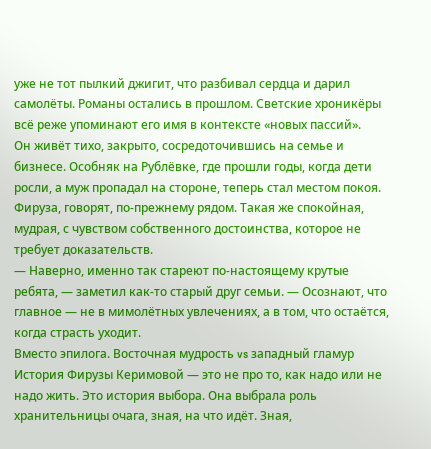уже не тот пылкий джигит, что разбивал сердца и дарил самолёты. Романы остались в прошлом. Светские хроникёры всё реже упоминают его имя в контексте «новых пассий».
Он живёт тихо, закрыто, сосредоточившись на семье и бизнесе. Особняк на Рублёвке, где прошли годы, когда дети росли, а муж пропадал на стороне, теперь стал местом покоя.
Фируза, говорят, по-прежнему рядом. Такая же спокойная, мудрая, с чувством собственного достоинства, которое не требует доказательств.
— Наверно, именно так стареют по-настоящему крутые ребята, — заметил как-то старый друг семьи. — Осознают, что главное — не в мимолётных увлечениях, а в том, что остаётся, когда страсть уходит.
Вместо эпилога. Восточная мудрость vs западный гламур
История Фирузы Керимовой — это не про то, как надо или не надо жить. Это история выбора. Она выбрала роль хранительницы очага, зная, на что идёт. Зная,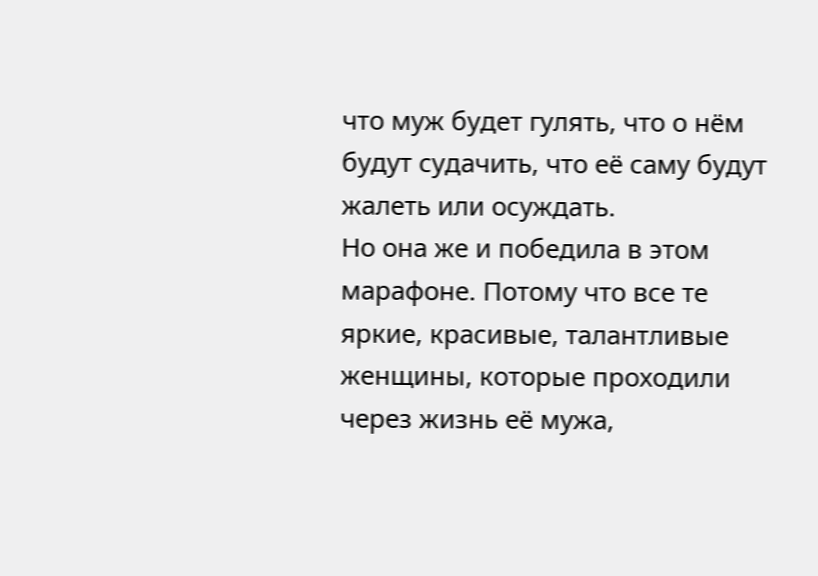что муж будет гулять, что о нём будут судачить, что её саму будут жалеть или осуждать.
Но она же и победила в этом марафоне. Потому что все те яркие, красивые, талантливые женщины, которые проходили через жизнь её мужа,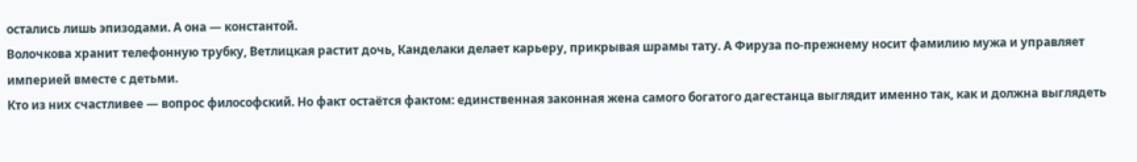остались лишь эпизодами. А она — константой.
Волочкова хранит телефонную трубку, Ветлицкая растит дочь, Канделаки делает карьеру, прикрывая шрамы тату. А Фируза по-прежнему носит фамилию мужа и управляет империей вместе с детьми.
Кто из них счастливее — вопрос философский. Но факт остаётся фактом: единственная законная жена самого богатого дагестанца выглядит именно так, как и должна выглядеть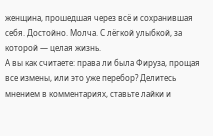женщина, прошедшая через всё и сохранившая себя. Достойно. Молча. С лёгкой улыбкой, за которой — целая жизнь.
А вы как считаете: права ли была Фируза, прощая все измены, или это уже перебор? Делитесь мнением в комментариях, ставьте лайки и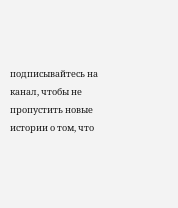подписывайтесь на канал, чтобы не пропустить новые истории о том, что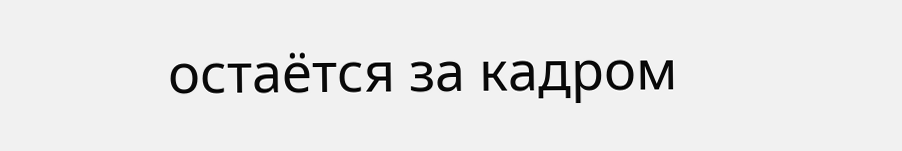остаётся за кадром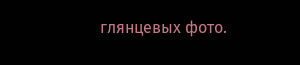глянцевых фото.